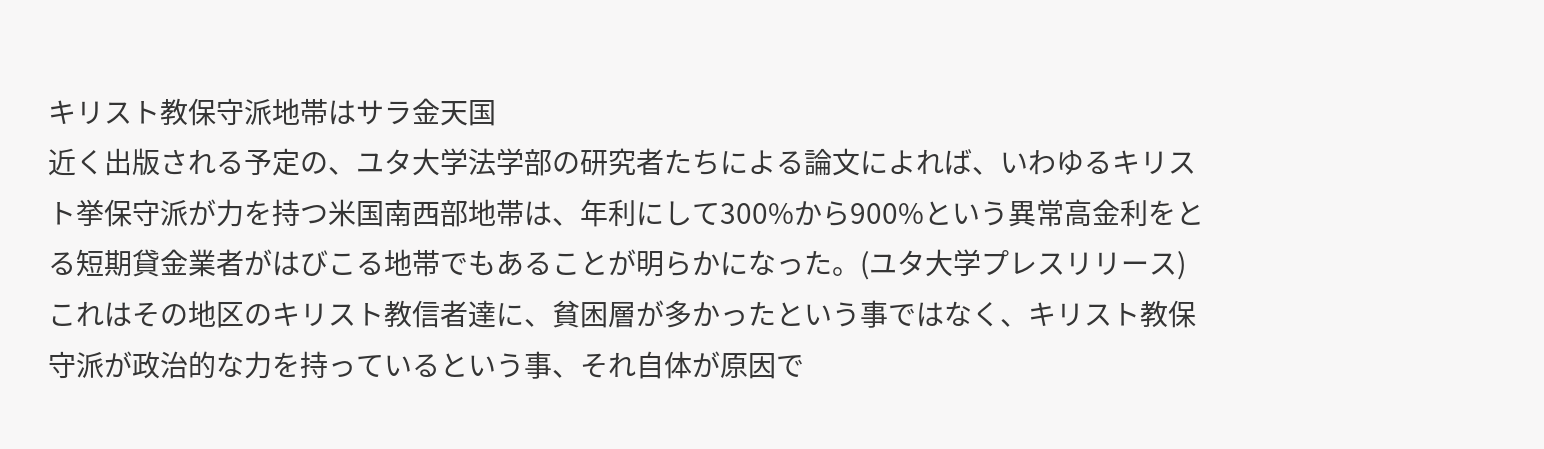キリスト教保守派地帯はサラ金天国
近く出版される予定の、ユタ大学法学部の研究者たちによる論文によれば、いわゆるキリスト挙保守派が力を持つ米国南西部地帯は、年利にして300%から900%という異常高金利をとる短期貸金業者がはびこる地帯でもあることが明らかになった。(ユタ大学プレスリリース)
これはその地区のキリスト教信者達に、貧困層が多かったという事ではなく、キリスト教保守派が政治的な力を持っているという事、それ自体が原因で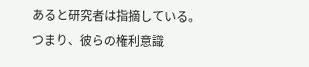あると研究者は指摘している。
つまり、彼らの権利意識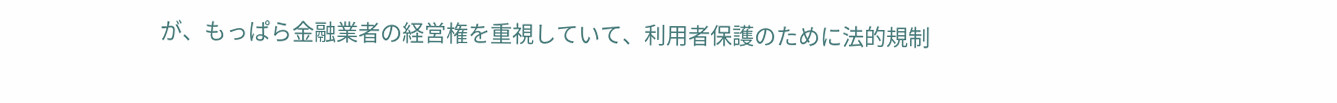が、もっぱら金融業者の経営権を重視していて、利用者保護のために法的規制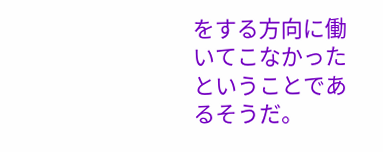をする方向に働いてこなかったということであるそうだ。